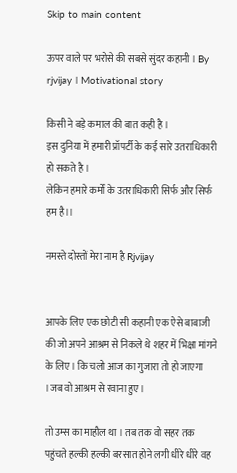Skip to main content

ऊपर वाले पर भरोसे की सबसे सुंदर कहानी । By rjvijay । Motivational story

किसी ने बड़े कमाल की बात कही है ।
इस दुनिया में हमारी प्रॉपर्टी के कई सारे उतराधिकारी हो सकते है ।
लेकिन हमारे कर्मों के उतराधिकारी सिर्फ और सिर्फ हम है।।

नमस्ते दोस्तों मेरा नाम है Rjvijay


आपके लिए एक छोटी सी कहानी एक ऐसे बाबाजी की जो अपने आश्रम से निकले थे शहर में भिक्षा मांगने के लिए। कि चलो आज का गुजारा तो हो जाएगा ।जब वो आश्रम से रवाना हुए।

तो उम्स का माहौल था । तब तक वो सहर तक पहुंचते हल्की हल्की बरसात होने लगी धीरे धीरे वह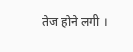तेज होने लगी ।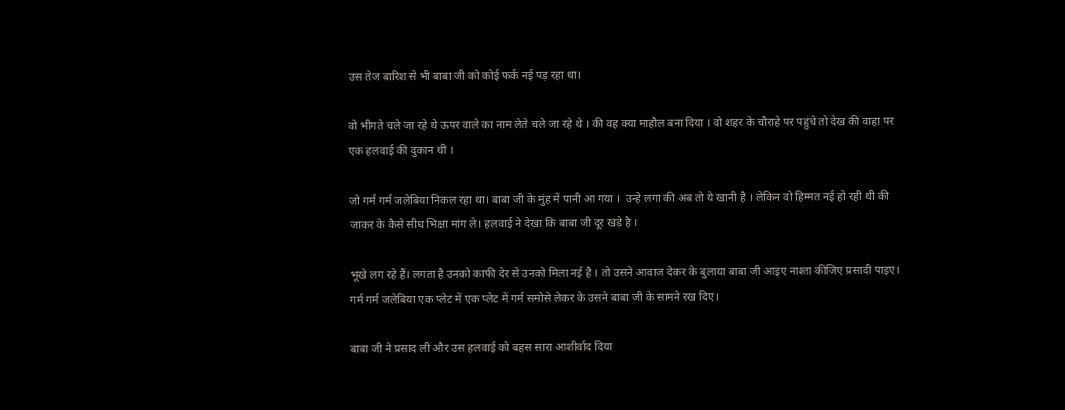उस तेज बारिश से भी बाबा जी को कोई फर्क नई पड़ रहा था।

वो भीगते चले जा रहे थे ऊपर वाले का नाम लेते चले जा रहे थे । की वह क्या माहौल बना दिया । वो शहर के चौराहे पर पहुंचे तो देख की वाहा पर एक हलवाई की दुकान थी ।

जो गर्म गर्म जलेबिया निकल रहा था। बाबा जी के मुंह में पानी आ गया ।  उन्हे लगा की अब तो ये खानी है । लेकिन वो हिम्मत नई हो रही थी की जाकर के कैसे सीध भिक्षा मांग ले। हलवाई ने देखा कि बाबा जी दूर खड़े है ।

भूखे लग रहे हैं। लगता है उनको काफी देर से उनको मिला नई है । तो उसने आवाज देकर के बुलाया बाबा जी आइए नाश्ता कीजिए प्रसादी पाइए।
गर्म गर्म जलेबिया एक प्लेट में एक प्लेट में गर्म समोसे लेकर के उसने बाबा जी के सामने रख दिए।

बाबा जी ने प्रसाद ली और उस हलवाई को बहस सारा आशीर्वाद दिया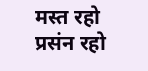मस्त रहो प्रसंन रहो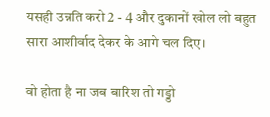यसही उन्नति करो 2 - 4 और दुकानों खोल लो बहुत सारा आशीर्वाद देकर के आगे चल दिए।

वो होता है ना जब बारिश तो गड्डो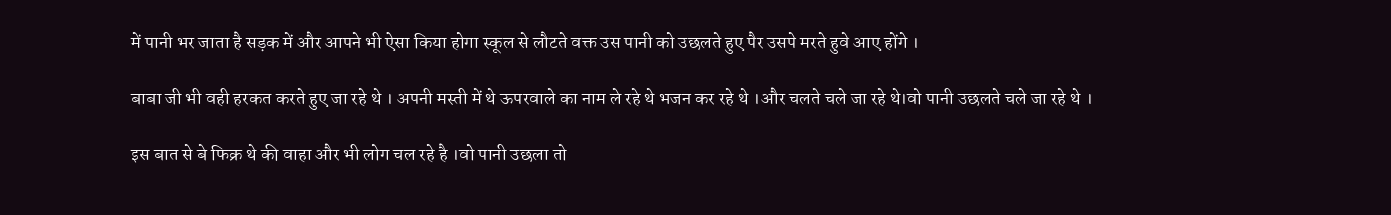में पानी भर जाता है सड़क में और आपने भी ऐसा किया होगा स्कूल से लौटते वक्त उस पानी को उछलते हुए पैर उसपे मरते हुवे आए होंगे ।

बाबा जी भी वही हरकत करते हुए जा रहे थे । अपनी मस्ती में थे ऊपरवाले का नाम ले रहे थे भजन कर रहे थे ।और चलते चले जा रहे थे।वो पानी उछलते चले जा रहे थे ।

इस बात से बे फिक्र थे की वाहा और भी लोग चल रहे है ।वो पानी उछला तो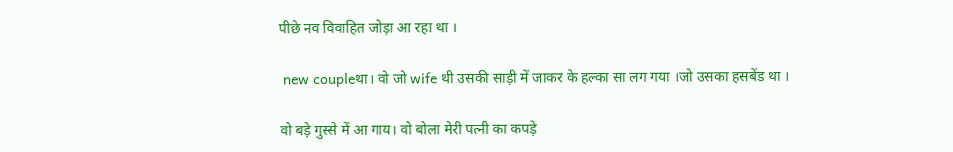पीछे नव विवाहित जोड़ा आ रहा था ।

 new coupleथा। वो जो wife थी उसकी साड़ी में जाकर के हल्का सा लग गया ।जो उसका हसबेंड था ।

वो बड़े गुस्से में आ गाय। वो बोला मेरी पत्नी का कपड़े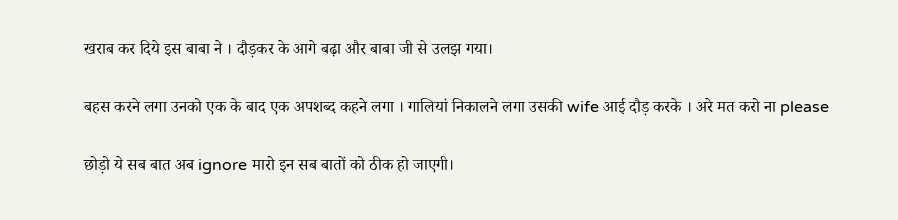खराब कर दिये इस बाबा ने । दौड़कर के आगे बढ़ा और बाबा जी से उलझ गया।

बहस करने लगा उनको एक के बाद एक अपशब्द कहने लगा । गालियां निकालने लगा उसकी wife आई दौड़ करके । अरे मत करो ना please

छोड़ो ये सब बात अब ignore मारो इन सब बातों को ठीक हो जाएगी।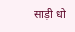साड़ी धो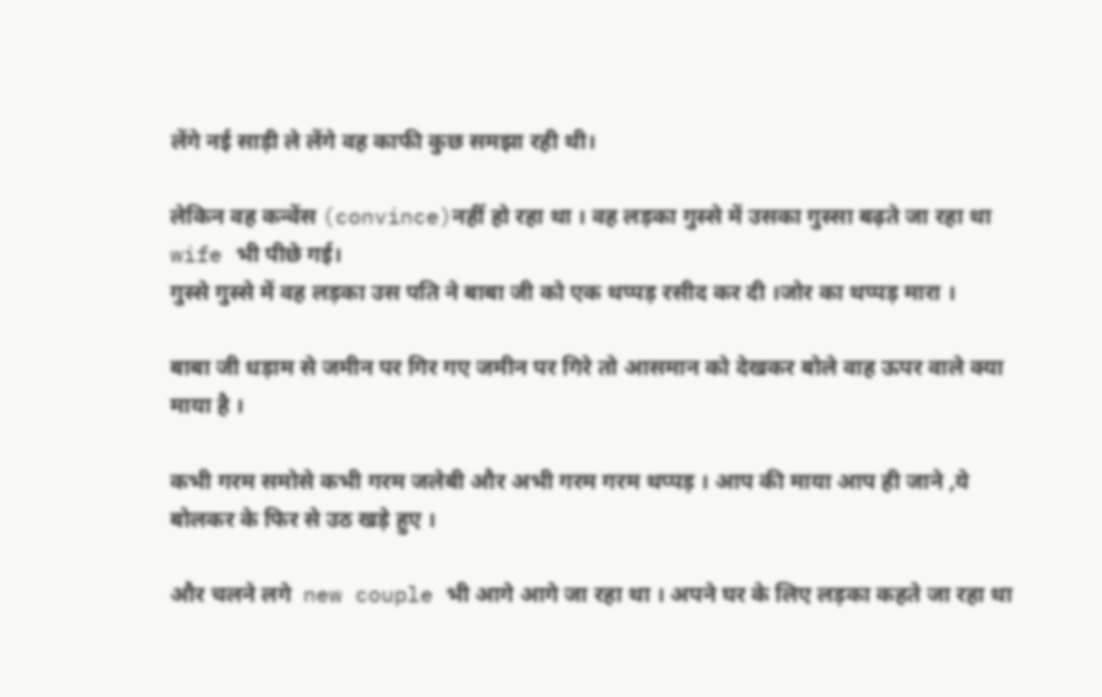लेंगे नई साड़ी ले लेंगे वह काफी कुछ समझा रही थी।

लेकिन वह कन्वेंस (convince)नहीं हो रहा था । वह लड़का गुस्से में उसका गुस्सा बढ़ते जा रहा था wife भी पीछे गई।
गुस्से गुस्से में वह लड़का उस पति ने बाबा जी को एक थप्पड़ रसीद कर दी ।जोर का थप्पड़ मारा ।

बाबा जी धड़ाम से जमीन पर गिर गए जमीन पर गिरे तो आसमान को देखकर बोले वाह ऊपर वाले क्या माया है ।

कभी गरम समोसे कभी गरम जलेबी और अभी गरम गरम थप्पड़ । आप की माया आप ही जाने ,ये बोलकर के फिर से उठ खड़े हुए ।

और चलने लगे  new couple भी आगे आगे जा रहा था । अपने घर के लिए लड़का कहते जा रहा था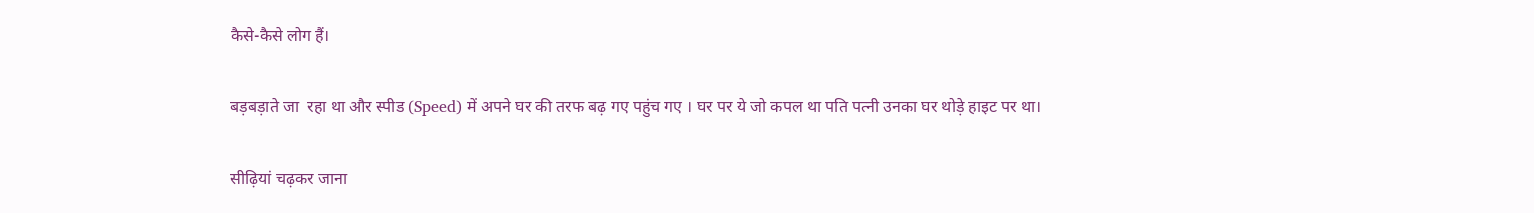कैसे-कैसे लोग हैं।

बड़बड़ाते जा  रहा था और स्पीड (Speed) में अपने घर की तरफ बढ़ गए पहुंच गए । घर पर ये जो कपल था पति पत्नी उनका घर थोड़े हाइट पर था।

सीढ़ियां चढ़कर जाना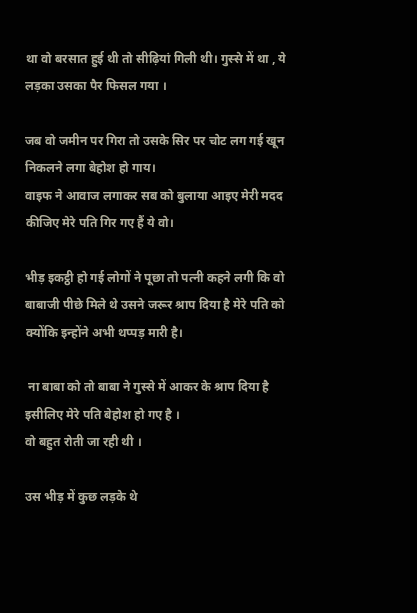था वो बरसात हुई थी तो सीढ़ियां गिली थी। गुस्से में था , ये लड़का उसका पैर फिसल गया ।

जब वो जमीन पर गिरा तो उसके सिर पर चोट लग गई खून निकलने लगा बेहोश हो गाय।
वाइफ ने आवाज लगाकर सब को बुलाया आइए मेरी मदद कीजिए मेरे पति गिर गए हैं ये वो।

भीड़ इकट्ठी हो गई लोगों ने पूछा तो पत्नी कहने लगी कि वो बाबाजी पीछे मिले थे उसने जरूर श्राप दिया है मेरे पति को क्योंकि इन्होंने अभी थप्पड़ मारी है।

 ना बाबा को तो बाबा ने गुस्से में आकर के श्राप दिया है इसीलिए मेरे पति बेहोश हो गए है ।
वो बहुत रोती जा रही थी ।

उस भीड़ में कुछ लड़के थे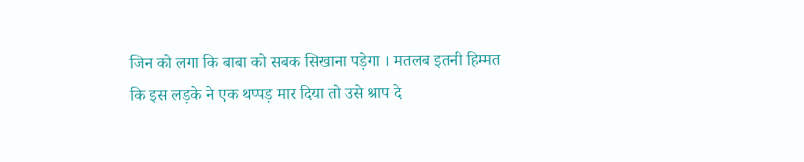जिन को लगा कि बाबा को सबक सिखाना पड़ेगा । मतलब इतनी हिम्मत कि इस लड़के ने एक थप्पड़ मार दिया तो उसे श्राप दे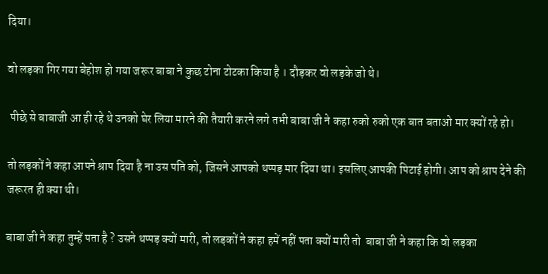दिया।

वो लड़का गिर गया बेहोश हो गया जरूर बाबा ने कुछ टोना टोटका किया है । दौड़कर वो लड़के जो थे।

 पीछे से बाबाजी आ ही रहे थे उनको घेर लिया मारने की तैयारी करने लगे तभी बाबा जी ने कहा रुको रुको एक बात बताओ मार क्यों रहे हो।

तो लड़कों ने कहा आपने श्राप दिया है ना उस पति को, जिसने आपको थप्पड़ मार दिया था। इसलिए आपकी पिटाई होगी। आप को श्राप देने की जरूरत ही क्या थी।

बाबा जी ने कहा तुम्हें पता है ? उसने थप्पड़ क्यों मारी, तो लड़कों ने कहा हमें नहीं पता क्यों मारी तो  बाबा जी ने कहा कि वो लड़का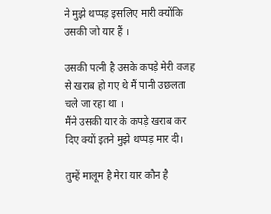ने मुझे थप्पड़ इसलिए मारी क्योंकि उसकी जो यार हैं ।

उसकी पत्नी है उसके कपड़े मेरी वजह से खराब हो गए थे मैं पानी उछलता चले जा रहा था ।
मैंने उसकी यार के कपड़े खराब कर दिए क्यों इतने मुझे थप्पड़ मार दी।

तुम्हें मालूम है मेरा यार कौन है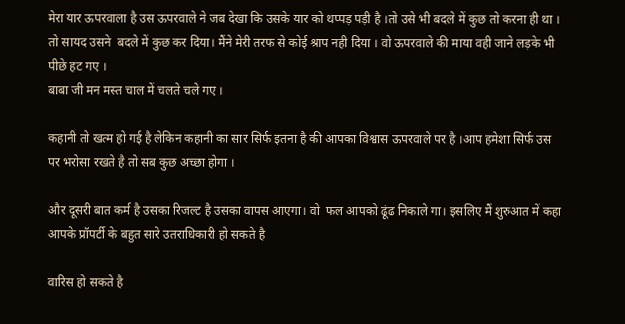मेरा यार ऊपरवाला है उस ऊपरवाले ने जब देखा कि उसके यार को थप्पड़ पड़ी है ।तो उसे भी बदले में कुछ तो करना ही था ।
तो सायद उसने  बदले में कुछ कर दिया। मैंने मेरी तरफ से कोई श्राप नही दिया । वो ऊपरवाले की माया वही जाने लड़के भी पीछे हट गए ।
बाबा जी मन मस्त चाल में चलते चले गए ।

कहानी तो खत्म हो गई है लेकिन कहानी का सार सिर्फ इतना है की आपका विश्वास ऊपरवाले पर है ।आप हमेशा सिर्फ उस पर भरोसा रखते है तो सब कुछ अच्छा होगा ।

और दूसरी बात कर्म है उसका रिजल्ट है उसका वापस आएगा। वो  फल आपको ढूंढ निकाले गा। इसलिए मैं शुरुआत में कहा आपके प्रॉपर्टी के बहुत सारे उतराधिकारी हो सकते है

वारिस हो सकते है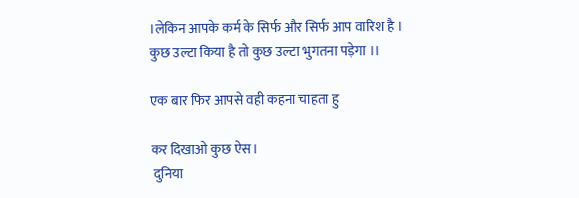।लेकिन आपके कर्म के सिर्फ और सिर्फ आप वारिश है ।
कुछ उल्टा किया है तो कुछ उल्टा भुगतना पड़ेगा ।।

एक बार फिर आपसे वही कहना चाहता हु

कर दिखाओ कुछ ऐस।
 दुनिया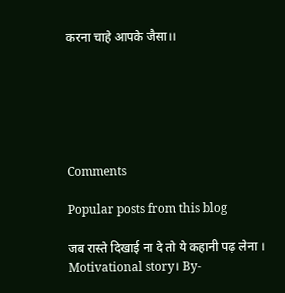करना चाहे आपके जैसा।।






Comments

Popular posts from this blog

जब रास्ते दिखाई ना दे तो ये कहानी पढ़ लेना । Motivational story। By-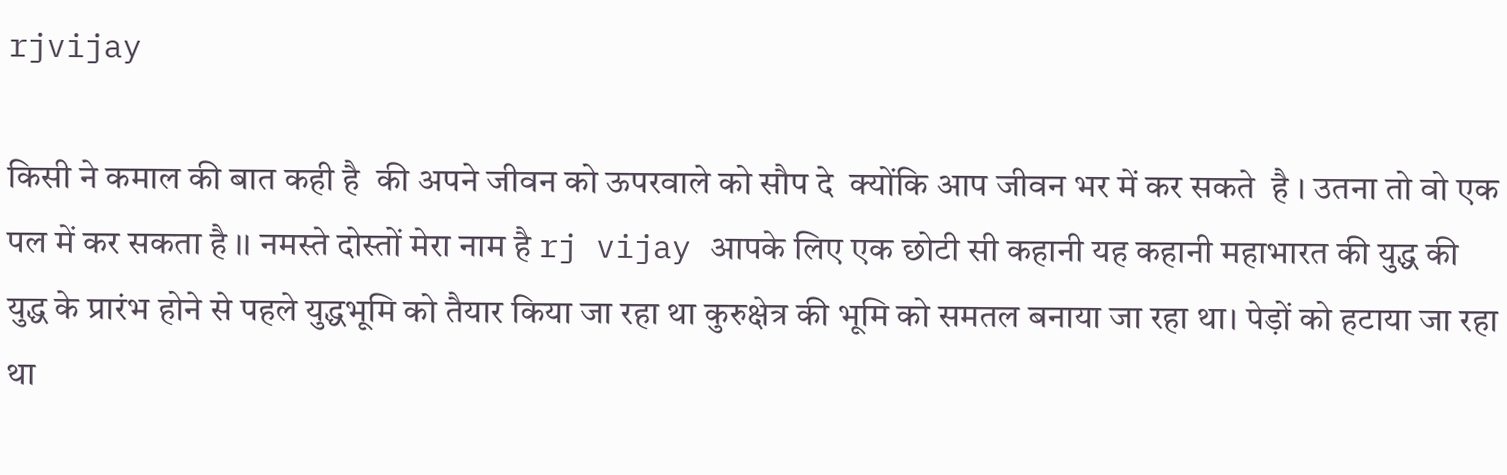rjvijay

किसी ने कमाल की बात कही है  की अपने जीवन को ऊपरवाले को सौप दे  क्योंकि आप जीवन भर में कर सकते  है । उतना तो वो एक पल में कर सकता है ।। नमस्ते दोस्तों मेरा नाम है rj vijay आपके लिए एक छोटी सी कहानी यह कहानी महाभारत की युद्ध की युद्ध के प्रारंभ होने से पहले युद्धभूमि को तैयार किया जा रहा था कुरुक्षेत्र की भूमि को समतल बनाया जा रहा था। पेड़ों को हटाया जा रहा था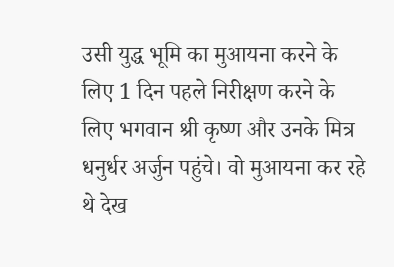उसी युद्ध भूमि का मुआयना करने के लिए 1 दिन पहले निरीक्षण करने के लिए भगवान श्री कृष्ण और उनके मित्र धनुर्धर अर्जुन पहुंचे। वो मुआयना कर रहे थे देख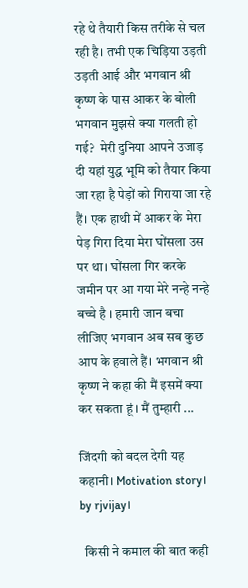रहे थे तैयारी किस तरीके से चल रही है। तभी एक चिड़िया उड़ती उड़ती आई और भगवान श्री कृष्ण के पास आकर के बोली भगवान मुझसे क्या गलती हो गई?  मेरी दुनिया आपने उजाड़ दी यहां युद्ध भूमि को तैयार किया जा रहा है पेड़ों को गिराया जा रहे हैं। एक हाथी में आकर के मेरा पेड़ गिरा दिया मेरा घोंसला उस पर था। घोंसला गिर करके जमीन पर आ गया मेरे नन्हे नन्हे बच्चे है । हमारी जान बचा लीजिए भगवान अब सब कुछ आप के हवाले हैं। भगवान श्री कृष्ण ने कहा की मैं इसमें क्या कर सकता हूं । मैं तुम्हारी ...

जिंदगी को बदल देगी यह कहानी। Motivation story। by rjvijay।

  किसी ने कमाल की बात कही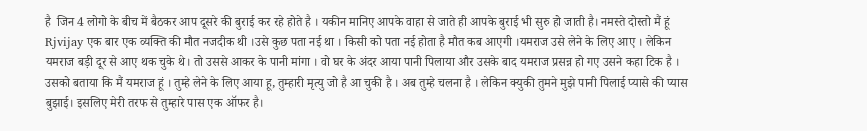है  जिन 4 लोगो के बीच में बैठकर आप दूसरे की बुराई कर रहे होते है । यकीन मानिए आपके वाहा से जाते ही आपके बुराई भी सुरु हो जाती है। नमस्ते दोस्तो मैं हूं Rjvijay एक बार एक व्यक्ति की मौत नजदीक थी ।उसे कुछ पता नई था । किसी को पता नई होता है मौत कब आएगी ।यमराज उसे लेने के लिए आए । लेकिन यमराज बड़ी दूर से आए थक चुके थे। तो उससे आकर के पानी मांगा । वो घर के अंदर आया पानी पिलाया और उसके बाद यमराज प्रसन्न हो गए उसने कहा टिक है । उसको बताया कि मैं यमराज हूं । तुम्हे लेने के लिए आया हू, तुम्हारी मृत्यु जो है आ चुकी है । अब तुम्हे चलना है । लेकिन क्युकी तुमने मुझे पानी पिलाई प्यासे की प्यास बुझाई। इसलिए मेरी तरफ से तुम्हारे पास एक ऑफर है।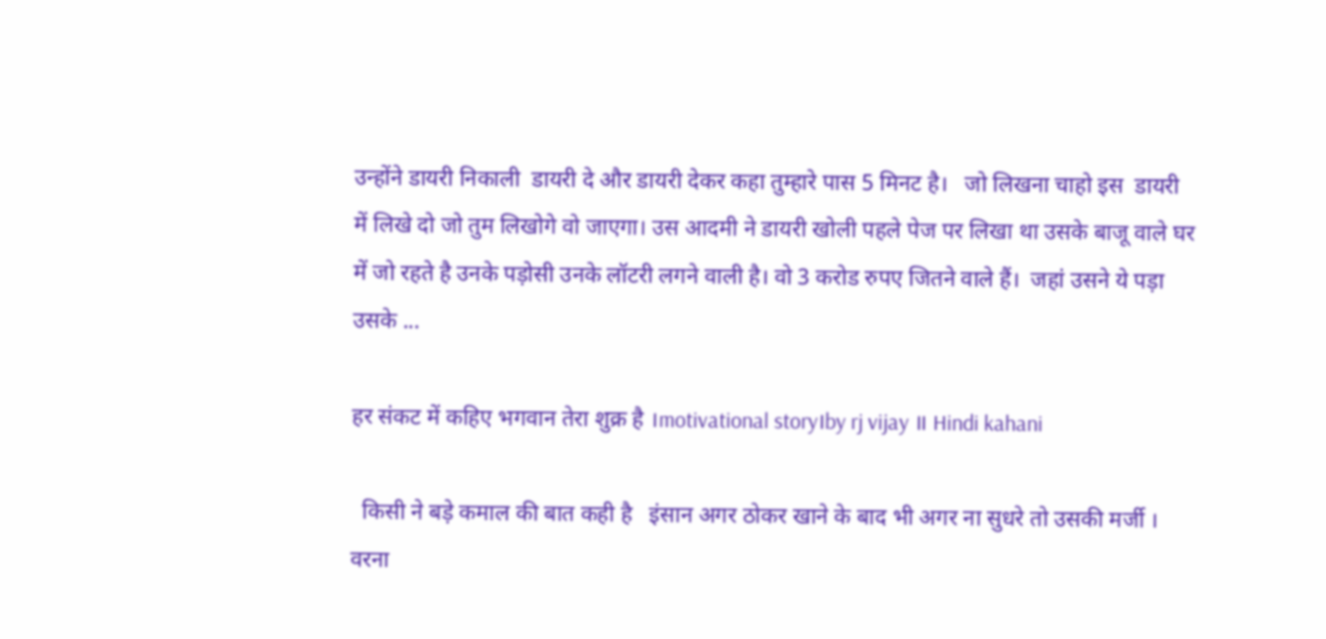उन्होंने डायरी निकाली  डायरी दे और डायरी देकर कहा तुम्हारे पास 5 मिनट है।   जो लिखना चाहो इस  डायरी में लिखे दो जो तुम लिखोगे वो जाएगा। उस आदमी ने डायरी खोली पहले पेज पर लिखा था उसके बाजू वाले घर में जो रहते है उनके पड़ोसी उनके लॉटरी लगने वाली है। वो 3 करोड रुपए जितने वाले हैं।  जहां उसने ये पड़ा  उसके ...

हर संकट में कहिए भगवान तेरा शुक्र है ।motivational story।by rj vijay ॥ Hindi kahani

  किसी ने बड़े कमाल की बात कही है   इंसान अगर ठोकर खाने के बाद भी अगर ना सुधरे तो उसकी मर्जी । वरना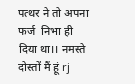पत्थर ने तो अपना फर्ज  निभा ही दिया था।। नमस्ते दोस्तों मैं हूं rj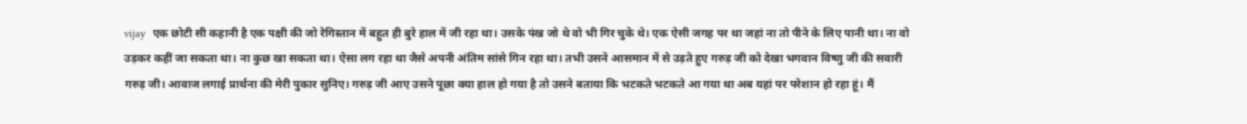vijay  एक छोटी सी कहानी है एक पक्षी की जो रेगिस्तान में बहुत ही बुरे हाल में जी रहा था। उसके पंख जो थे वो भी गिर चुके थे। एक ऐसी जगह पर था जहां ना तो पीने के लिए पानी था। ना वो उड़कर कहीं जा सकता था। ना कुछ खा सकता था। ऐसा लग रहा था जैसे अपनी अंतिम सांसे गिन रहा था। तभी उसने आसमान में से उड़ते हुए गरुड़ जी को देखा भगवान विष्णु जी की सवारी गरुड़ जी। आवाज लगाई प्रार्थना की मेरी पुकार सुनिए। गरुड़ जी आए उसने पूछा क्या हाल हो गया है तो उसने बताया कि भटकते भटकते आ गया था अब यहां पर परेशान हो रहा हूं। मैं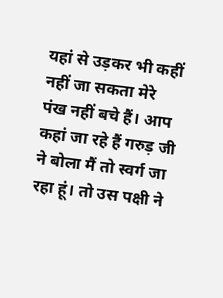यहां से उड़कर भी कहीं नहीं जा सकता मेरे पंख नहीं बचे हैं। आप कहां जा रहे हैं गरुड़ जी ने बोला मैं तो स्वर्ग जा रहा हूं। तो उस पक्षी ने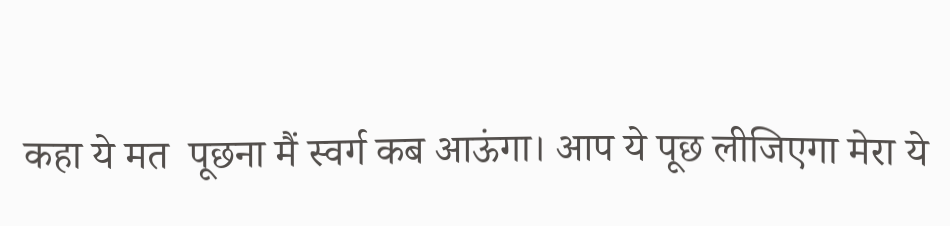कहा ये मत  पूछना मैं स्वर्ग कब आऊंगा। आप ये पूछ लीजिएगा मेरा ये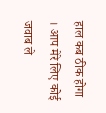हाल कब ठीक होगा । आप मेरे लिए कोई जवाब ले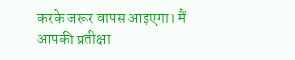करके जरूर वापस आइएगा। मैं आपकी प्रतीक्षा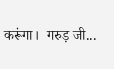करूंगा।  गरुड़ जी...